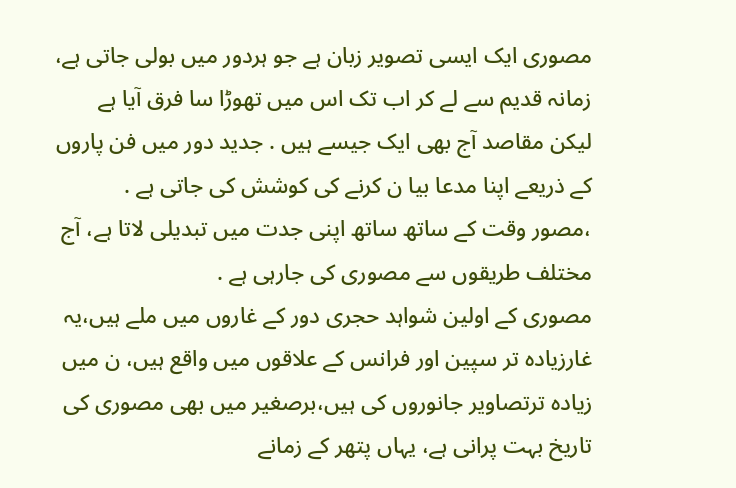مصوری ایک ایسی تصویر زبان ہے جو ہردور میں بولی جاتی ہے، زمانہ قدیم سے لے کر اب تک اس میں تھوڑا سا فرق آیا ہے لیکن مقاصد آج بھی ایک جیسے ہیں . جدید دور میں فن پاروں کے ذریعے اپنا مدعا بیا ن کرنے کی کوشش کی جاتی ہے .
،مصور وقت کے ساتھ ساتھ اپنی جدت میں تبدیلی لاتا ہے، آج مختلف طریقوں سے مصوری کی جارہی ہے .
مصوری کے اولین شواہد حجری دور کے غاروں میں ملے ہیں،یہ غارزیادہ تر سپین اور فرانس کے علاقوں میں واقع ہیں، ن میں زیادہ ترتصاویر جانوروں کی ہیں،برصغیر میں بھی مصوری کی تاریخ بہت پرانی ہے، یہاں پتھر کے زمانے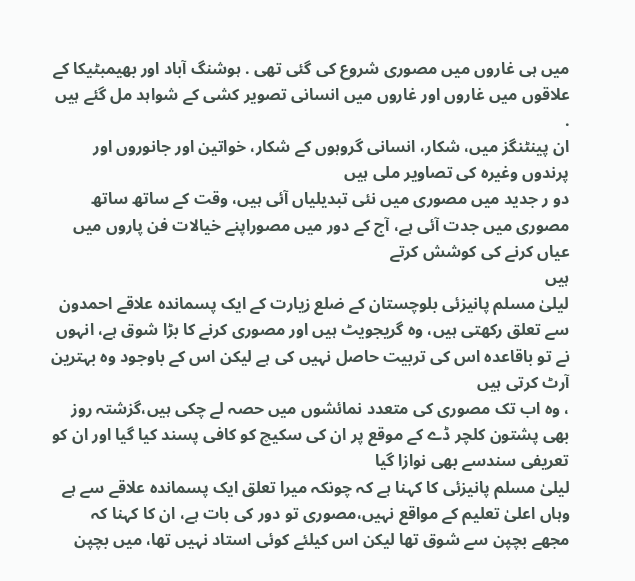میں ہی غاروں میں مصوری شروع کی گئی تھی . ہوشنگ آباد اور بھیمبٹیکا کے علاقوں میں غاروں اور غاروں میں انسانی تصویر کشی کے شواہد مل گئے ہیں .
ان پینٹنگز میں، شکار، انسانی گروہوں کے شکار، خواتین اور جانوروں اور پرندوں وغیرہ کی تصاویر ملی ہیں
دو ر جدید میں مصوری میں نئی تبدیلیاں آئی ہیں، وقت کے ساتھ ساتھ مصوری میں جدت آئی ہے، آج کے دور میں مصوراپنے خیالات فن پاروں میں عیاں کرنے کی کوشش کرتے
ہیں
لیلیٰ مسلم پانیزئی بلوچستان کے ضلع زیارت کے ایک پسماندہ علاقے احمدون سے تعلق رکھتی ہیں، وہ گریجویٹ ہیں اور مصوری کرنے کا بڑا شوق ہے، انہوں نے تو باقاعدہ اس کی تربیت حاصل نہیں کی ہے لیکن اس کے باوجود وہ بہترین آرٹ کرتی ہیں
، وہ اب تک مصوری کی متعدد نمائشوں میں حصہ لے چکی ہیں،گزشتہ روز بھی پشتون کلچر ڈے کے موقع پر ان کی سکیچ کو کافی پسند کیا گیا اور ان کو تعریفی سندسے بھی نوازا گیا
لیلیٰ مسلم پانیزئی کا کہنا ہے کہ چونکہ میرا تعلق ایک پسماندہ علاقے سے ہے وہاں اعلیٰ تعلیم کے مواقع نہیں،مصوری تو دور کی بات ہے، ان کا کہنا کہ مجھے بچپن سے شوق تھا لیکن اس کیلئے کوئی استاد نہیں تھا، میں بچپن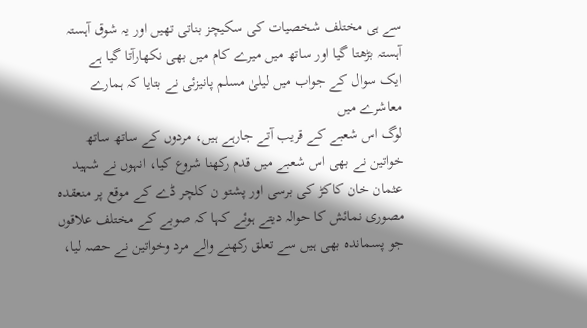سے ہی مختلف شخصیات کی سکیچز بناتی تھیں اور یہ شوق آہستہ آہستہ بڑھتا گیا اور ساتھ میں میرے کام میں بھی نکھارآتا گیا ہے
ایک سوال کے جواب میں لیلیٰ مسلم پانیزئی نے بتایا کہ ہمارے معاشرے میں
لوگ اس شعبے کے قریب آتے جارہے ہیں، مردوں کے ساتھ ساتھ خواتین نے بھی اس شعبے میں قدم رکھنا شروع کیا، انہوں نے شہید عثمان خان کاکڑ کی برسی اور پشتو ن کلچر ڈے کے موقع پر منعقدہ مصوری نمائش کا حوالہ دیتے ہوئے کہا کہ صوبے کے مختلف علاقوں جو پسماندہ بھی ہیں سے تعلق رکھنے والے مرد وخواتین نے حصہ لیا،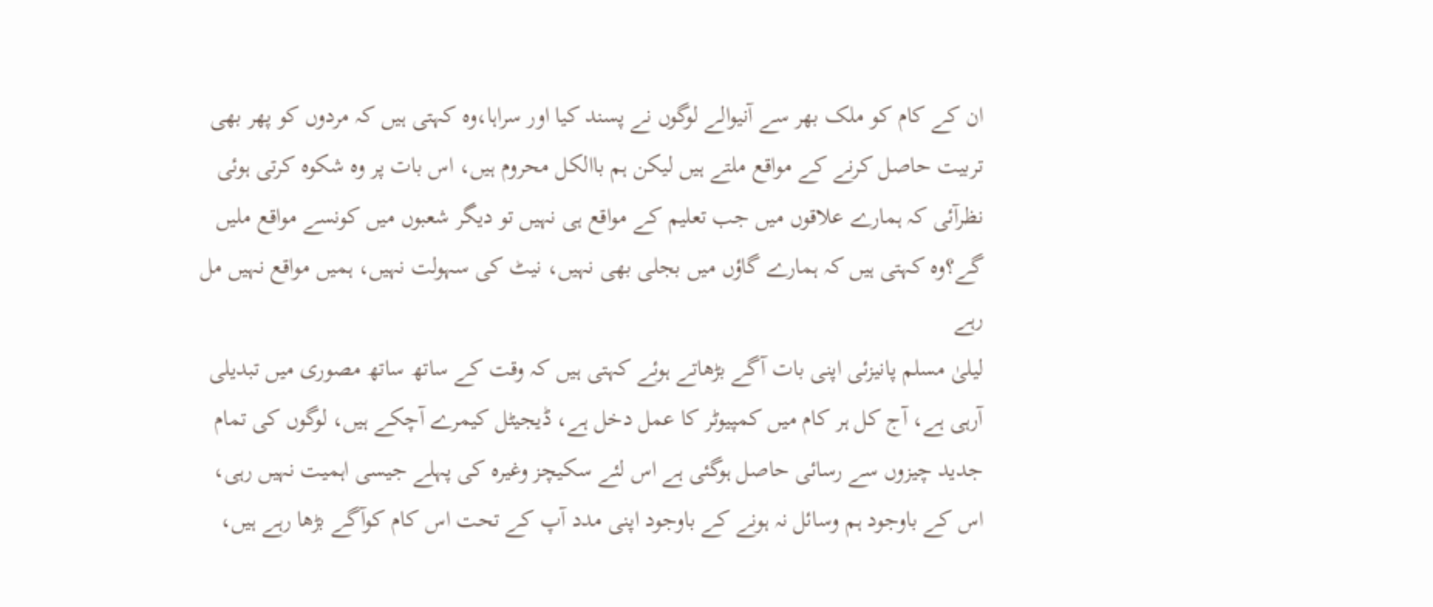ان کے کام کو ملک بھر سے آنیوالے لوگوں نے پسند کیا اور سراہا،وہ کہتی ہیں کہ مردوں کو پھر بھی تربیت حاصل کرنے کے مواقع ملتے ہیں لیکن ہم باالکل محروم ہیں، اس بات پر وہ شکوہ کرتی ہوئی نظرآئی کہ ہمارے علاقوں میں جب تعلیم کے مواقع ہی نہیں تو دیگر شعبوں میں کونسے مواقع ملیں گے؟وہ کہتی ہیں کہ ہمارے گاؤں میں بجلی بھی نہیں، نیٹ کی سہولت نہیں، ہمیں مواقع نہیں مل رہے
لیلیٰ مسلم پانیزئی اپنی بات آگے بڑھاتے ہوئے کہتی ہیں کہ وقت کے ساتھ ساتھ مصوری میں تبدیلی آرہی ہے، آج کل ہر کام میں کمپیوٹر کا عمل دخل ہے، ڈیجیٹل کیمرے آچکے ہیں، لوگوں کی تمام جدید چیزوں سے رسائی حاصل ہوگئی ہے اس لئے سکیچز وغیرہ کی پہلے جیسی اہمیت نہیں رہی، اس کے باوجود ہم وسائل نہ ہونے کے باوجود اپنی مدد آپ کے تحت اس کام کوآگے بڑھا رہے ہیں،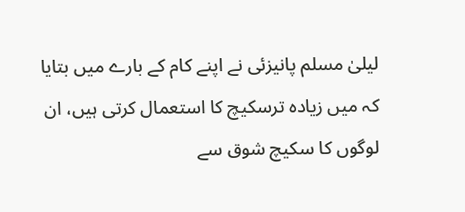لیلیٰ مسلم پانیزئی نے اپنے کام کے بارے میں بتایا کہ میں زیادہ ترسکیچ کا استعمال کرتی ہیں، ان لوگوں کا سکیچ شوق سے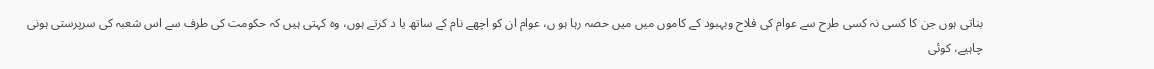بناتی ہوں جن کا کسی نہ کسی طرح سے عوام کی فلاح وبہبود کے کاموں میں میں حصہ رہا ہو ں، عوام ان کو اچھے نام کے ساتھ یا د کرتے ہوں، وہ کہتی ہیں کہ حکومت کی طرف سے اس شعبہ کی سرپرستی ہونی چاہیے، کوئی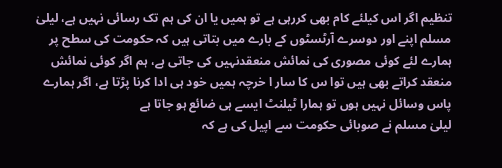تنظیم اگر اس کیلئے کام بھی کررہی ہے تو ہمیں یا ان کی ہم تک رسائی نہیں ہے، لیلیٰ مسلم اپنے اور دوسرے آرٹسٹوں کے بارے میں بتاتی ہیں کہ حکومت کی سطح پر ہمارے لئے کوئی مصوری کی نمائش منعقدنہیں کی جاتی ہے، ہم اگر کوئی نمائش منعقد کراتے بھی ہیں توا س کا سار ا خرچہ ہمیں خود ہی ادا کرنا پڑتا ہے، اگر ہمارے پاس وسائل نہیں ہوں تو ہمارا ٹیلنٹ ایسے ہی ضائع ہو جاتا ہے
لیلیٰ مسلم نے صوبائی حکومت سے اپیل کی ہے کہ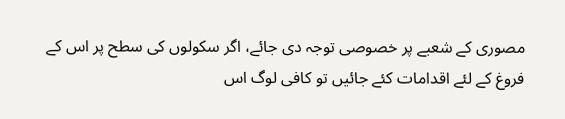مصوری کے شعبے پر خصوصی توجہ دی جائے، اگر سکولوں کی سطح پر اس کے فروغ کے لئے اقدامات کئے جائیں تو کافی لوگ اس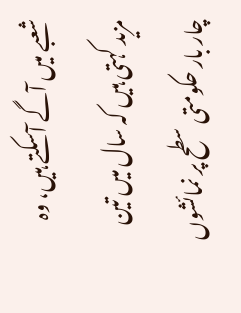شعبے میں آگے آسکتے ہیں، وہ مزید کہتی ہیں کہ سال میں تین چار بار حکومتی سطح پر نمائشوں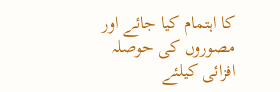کا اہتمام کیا جائے اور مصوروں کی حوصلہ افزائی کیلئے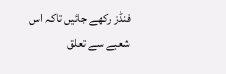فنڈز رکھے جائیں تاکہ اس شعبے سے تعلق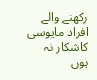رکھنے والے افراد مایوسی کاشکار نہ ہوں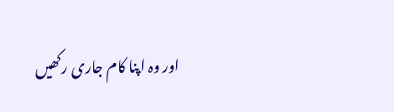اور وہ اپنا کام جاری رکھیں